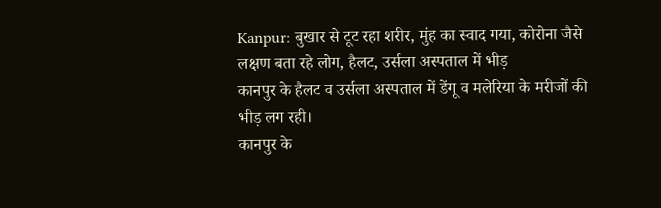Kanpur: बुखार से टूट रहा शरीर, मुंह का स्वाद गया, कोरोना जैसे लक्षण बता रहे लोग, हैलट, उर्सला अस्पताल में भीड़
कानपुर के हैलट व उर्सला अस्पताल में डेंगू व मलेरिया के मरीजों की भीड़ लग रही।
कानपुर के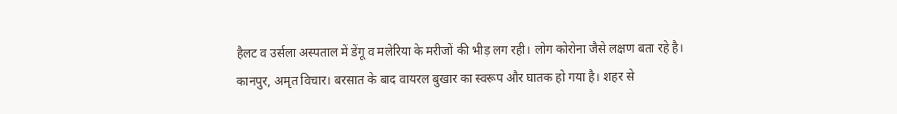हैलट व उर्सला अस्पताल में डेंगू व मलेरिया के मरीजों की भीड़ लग रही। लोग कोरोना जैसे लक्षण बता रहे है।
कानपुर, अमृत विचार। बरसात के बाद वायरल बुखार का स्वरूप और घातक हो गया है। शहर से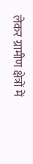लेकर ग्रामीण क्षेत्रों में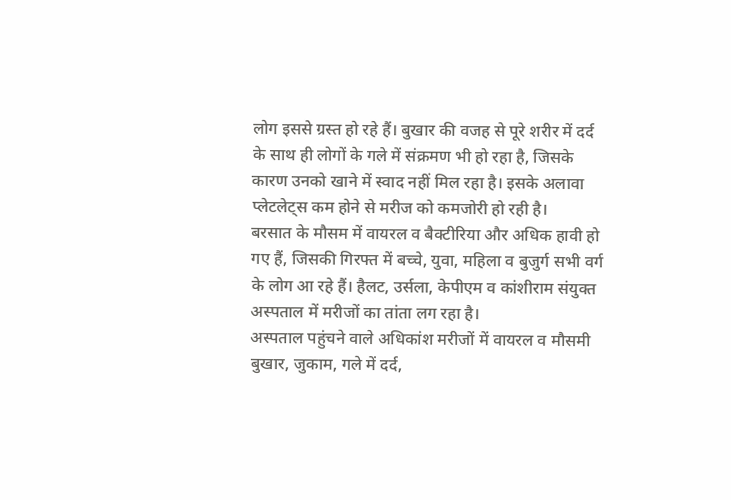लोग इससे ग्रस्त हो रहे हैं। बुखार की वजह से पूरे शरीर में दर्द के साथ ही लोगों के गले में संक्रमण भी हो रहा है, जिसके कारण उनको खाने में स्वाद नहीं मिल रहा है। इसके अलावा प्लेटलेट्स कम होने से मरीज को कमजोरी हो रही है।
बरसात के मौसम में वायरल व बैक्टीरिया और अधिक हावी हो गए हैं, जिसकी गिरफ्त में बच्चे, युवा, महिला व बुजुर्ग सभी वर्ग के लोग आ रहे हैं। हैलट, उर्सला, केपीएम व कांशीराम संयुक्त अस्पताल में मरीजों का तांता लग रहा है।
अस्पताल पहुंचने वाले अधिकांश मरीजों में वायरल व मौसमी बुखार, जुकाम, गले में दर्द,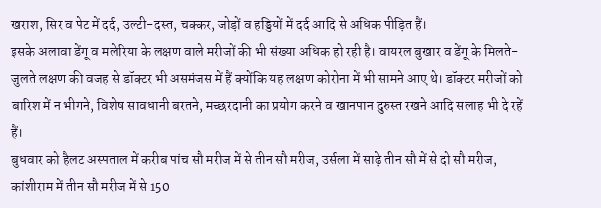खराश, सिर व पेट में दर्द, उल्टी-दस्त, चक्कर, जोड़ों व हड्डियों में दर्द आदि से अधिक पीड़ित हैं।
इसके अलावा डेंगू व मलेरिया के लक्षण वाले मरीजों की भी संख्या अधिक हो रही है। वायरल बुखार व डेंगू के मिलते-जुलते लक्षण की वजह से डॉक्टर भी असमंजस में हैं क्योंकि यह लक्षण कोरोना में भी सामने आए थे। डॉक्टर मरीजों को बारिश में न भीगने, विशेष सावधानी बरतने, मच्छरदानी का प्रयोग करने व खानपान दुरुस्त रखने आदि सलाह भी दे रहें हैं।
बुधवार को हैलट अस्पताल में करीब पांच सौ मरीज में से तीन सौ मरीज, उर्सला में साढ़े तीन सौ में से दो सौ मरीज, कांशीराम में तीन सौ मरीज में से 150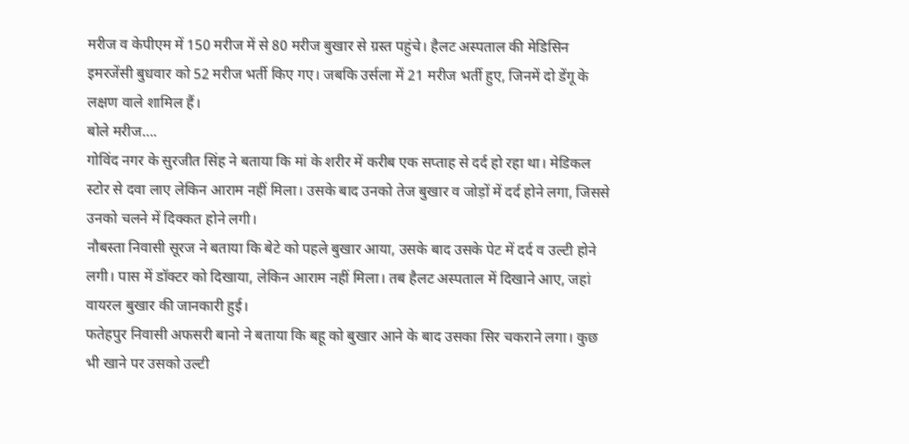मरीज व केपीएम में 150 मरीज में से 80 मरीज बुखार से ग्रस्त पहुंचे। हैलट अस्पताल की मेडिसिन इमरजेंसी बुधवार को 52 मरीज भर्ती किए गए। जबकि उर्सला में 21 मरीज भर्ती हुए, जिनमें दो डेंगू के लक्षण वाले शामिल हैं।
बोले मरीज….
गोविंद नगर के सुरजीत सिंह ने बताया कि मां के शरीर में करीब एक सप्ताह से दर्द हो रहा था। मेडिकल स्टोर से दवा लाए लेकिन आराम नहीं मिला। उसके बाद उनको तेज बुखार व जोड़ों में दर्द होने लगा, जिससे उनको चलने में दिक्कत होने लगी।
नौबस्ता निवासी सूरज ने बताया कि बेटे को पहले बुखार आया, उसके बाद उसके पेट में दर्द व उल्टी होने लगी। पास में डॉक्टर को दिखाया, लेकिन आराम नहीं मिला। तब हैलट अस्पताल में दिखाने आए, जहां वायरल बुखार की जानकारी हुई।
फतेहपुर निवासी अफसरी बानो ने बताया कि बहू को बुखार आने के बाद उसका सिर चकराने लगा। कुछ भी खाने पर उसको उल्टी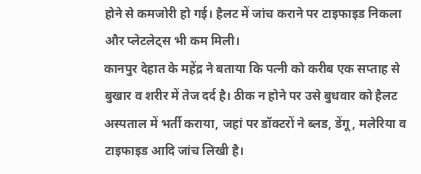होने से कमजोरी हो गई। हैलट में जांच कराने पर टाइफाइड निकला और प्लेटलेट्स भी कम मिली।
कानपुर देहात के महेंद्र ने बताया कि पत्नी को करीब एक सप्ताह से बुखार व शरीर में तेज दर्द है। ठीक न होने पर उसे बुधवार को हैलट अस्पताल में भर्ती कराया, जहां पर डॉक्टरों ने ब्लड, डेंगू, मलेरिया व टाइफाइड आदि जांच लिखी है।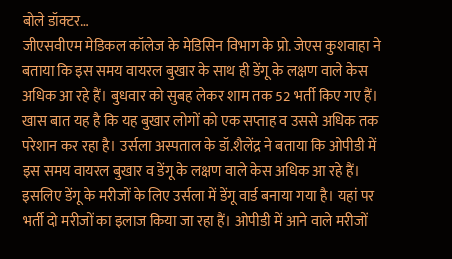बोले डॉक्टर…
जीएसवीएम मेडिकल कॉलेज के मेडिसिन विभाग के प्रो. जेएस कुशवाहा ने बताया कि इस समय वायरल बुखार के साथ ही डेंगू के लक्षण वाले केस अधिक आ रहे हैं। बुधवार को सुबह लेकर शाम तक 52 भर्ती किए गए हैं। खास बात यह है कि यह बुखार लोगों को एक सप्ताह व उससे अधिक तक परेशान कर रहा है। उर्सला अस्पताल के डॉ.शैलेंद्र ने बताया कि ओपीडी में इस समय वायरल बुखार व डेंगू के लक्षण वाले केस अधिक आ रहे हैं। इसलिए डेंगू के मरीजों के लिए उर्सला में डेंगू वार्ड बनाया गया है। यहां पर भर्ती दो मरीजों का इलाज किया जा रहा हैं। ओपीडी में आने वाले मरीजों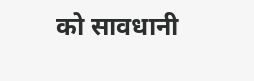को सावधानी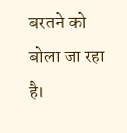बरतने को बोला जा रहा है।